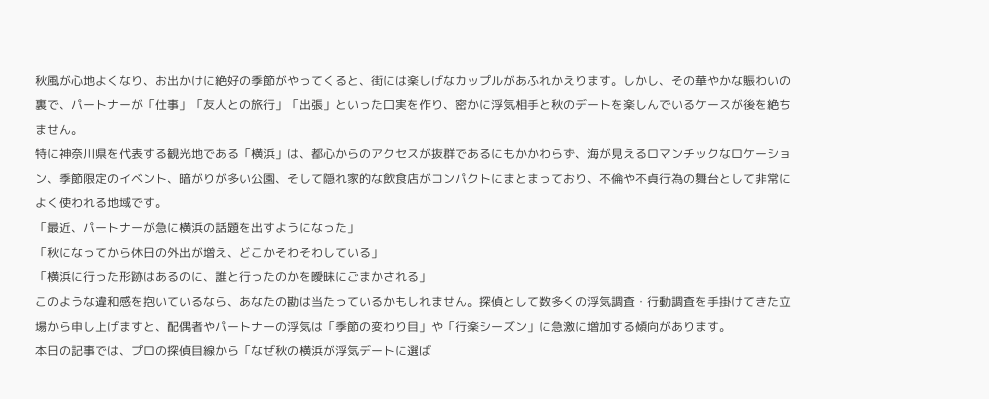秋風が心地よくなり、お出かけに絶好の季節がやってくると、街には楽しげなカップルがあふれかえります。しかし、その華やかな賑わいの裏で、パートナーが「仕事」「友人との旅行」「出張」といった口実を作り、密かに浮気相手と秋のデートを楽しんでいるケースが後を絶ちません。
特に神奈川県を代表する観光地である「横浜」は、都心からのアクセスが抜群であるにもかかわらず、海が見えるロマンチックなロケーション、季節限定のイベント、暗がりが多い公園、そして隠れ家的な飲食店がコンパクトにまとまっており、不倫や不貞行為の舞台として非常によく使われる地域です。
「最近、パートナーが急に横浜の話題を出すようになった」
「秋になってから休日の外出が増え、どこかそわそわしている」
「横浜に行った形跡はあるのに、誰と行ったのかを曖昧にごまかされる」
このような違和感を抱いているなら、あなたの勘は当たっているかもしれません。探偵として数多くの浮気調査・行動調査を手掛けてきた立場から申し上げますと、配偶者やパートナーの浮気は「季節の変わり目」や「行楽シーズン」に急激に増加する傾向があります。
本日の記事では、プロの探偵目線から「なぜ秋の横浜が浮気デートに選ば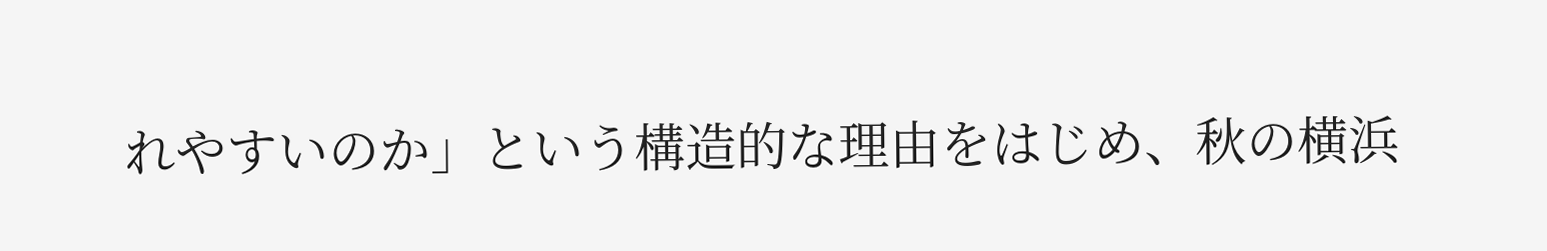れやすいのか」という構造的な理由をはじめ、秋の横浜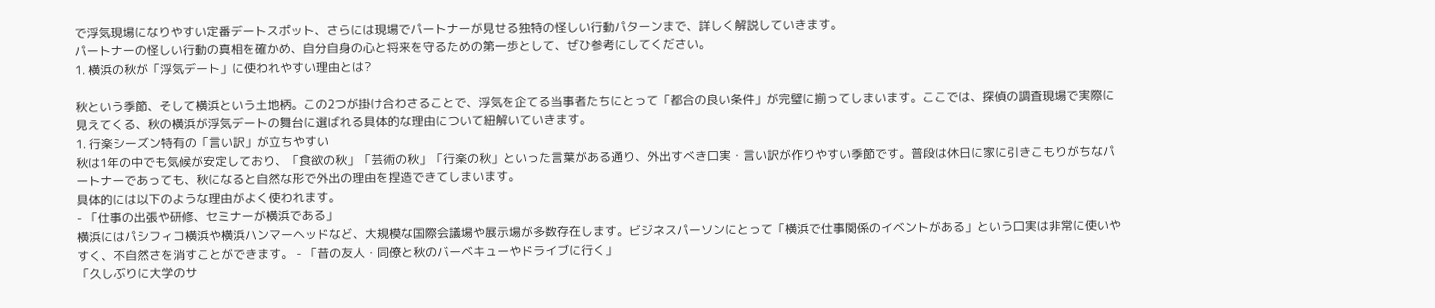で浮気現場になりやすい定番デートスポット、さらには現場でパートナーが見せる独特の怪しい行動パターンまで、詳しく解説していきます。
パートナーの怪しい行動の真相を確かめ、自分自身の心と将来を守るための第一歩として、ぜひ参考にしてください。
1. 横浜の秋が「浮気デート」に使われやすい理由とは?

秋という季節、そして横浜という土地柄。この2つが掛け合わさることで、浮気を企てる当事者たちにとって「都合の良い条件」が完璧に揃ってしまいます。ここでは、探偵の調査現場で実際に見えてくる、秋の横浜が浮気デートの舞台に選ばれる具体的な理由について紐解いていきます。
1. 行楽シーズン特有の「言い訳」が立ちやすい
秋は1年の中でも気候が安定しており、「食欲の秋」「芸術の秋」「行楽の秋」といった言葉がある通り、外出すべき口実・言い訳が作りやすい季節です。普段は休日に家に引きこもりがちなパートナーであっても、秋になると自然な形で外出の理由を捏造できてしまいます。
具体的には以下のような理由がよく使われます。
- 「仕事の出張や研修、セミナーが横浜である」
横浜にはパシフィコ横浜や横浜ハンマーヘッドなど、大規模な国際会議場や展示場が多数存在します。ビジネスパーソンにとって「横浜で仕事関係のイベントがある」という口実は非常に使いやすく、不自然さを消すことができます。 - 「昔の友人・同僚と秋のバーベキューやドライブに行く」
「久しぶりに大学のサ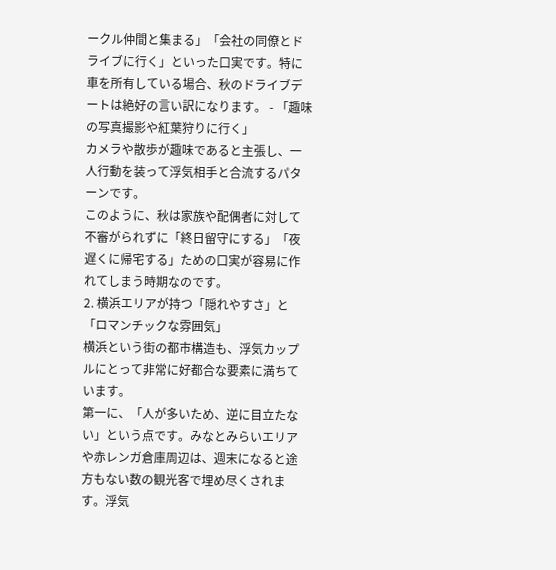ークル仲間と集まる」「会社の同僚とドライブに行く」といった口実です。特に車を所有している場合、秋のドライブデートは絶好の言い訳になります。 - 「趣味の写真撮影や紅葉狩りに行く」
カメラや散歩が趣味であると主張し、一人行動を装って浮気相手と合流するパターンです。
このように、秋は家族や配偶者に対して不審がられずに「終日留守にする」「夜遅くに帰宅する」ための口実が容易に作れてしまう時期なのです。
2. 横浜エリアが持つ「隠れやすさ」と「ロマンチックな雰囲気」
横浜という街の都市構造も、浮気カップルにとって非常に好都合な要素に満ちています。
第一に、「人が多いため、逆に目立たない」という点です。みなとみらいエリアや赤レンガ倉庫周辺は、週末になると途方もない数の観光客で埋め尽くされます。浮気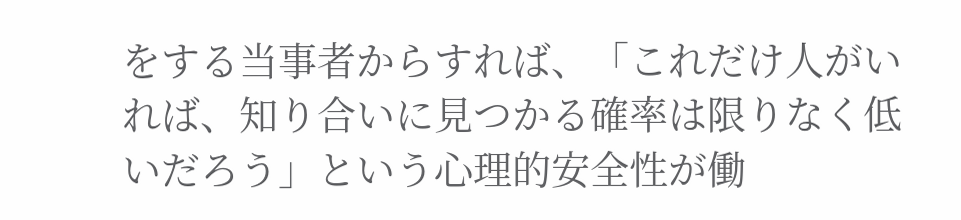をする当事者からすれば、「これだけ人がいれば、知り合いに見つかる確率は限りなく低いだろう」という心理的安全性が働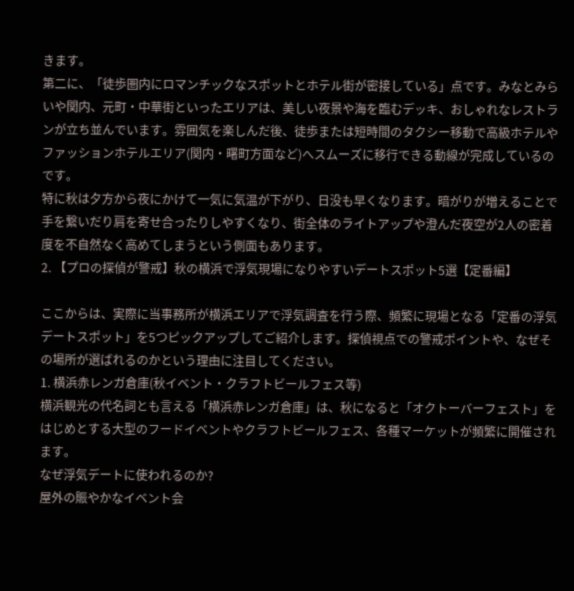きます。
第二に、「徒歩圏内にロマンチックなスポットとホテル街が密接している」点です。みなとみらいや関内、元町・中華街といったエリアは、美しい夜景や海を臨むデッキ、おしゃれなレストランが立ち並んでいます。雰囲気を楽しんだ後、徒歩または短時間のタクシー移動で高級ホテルやファッションホテルエリア(関内・曙町方面など)へスムーズに移行できる動線が完成しているのです。
特に秋は夕方から夜にかけて一気に気温が下がり、日没も早くなります。暗がりが増えることで手を繋いだり肩を寄せ合ったりしやすくなり、街全体のライトアップや澄んだ夜空が2人の密着度を不自然なく高めてしまうという側面もあります。
2. 【プロの探偵が警戒】秋の横浜で浮気現場になりやすいデートスポット5選【定番編】

ここからは、実際に当事務所が横浜エリアで浮気調査を行う際、頻繁に現場となる「定番の浮気デートスポット」を5つピックアップしてご紹介します。探偵視点での警戒ポイントや、なぜその場所が選ばれるのかという理由に注目してください。
1. 横浜赤レンガ倉庫(秋イベント・クラフトビールフェス等)
横浜観光の代名詞とも言える「横浜赤レンガ倉庫」は、秋になると「オクトーバーフェスト」をはじめとする大型のフードイベントやクラフトビールフェス、各種マーケットが頻繁に開催されます。
なぜ浮気デートに使われるのか?
屋外の賑やかなイベント会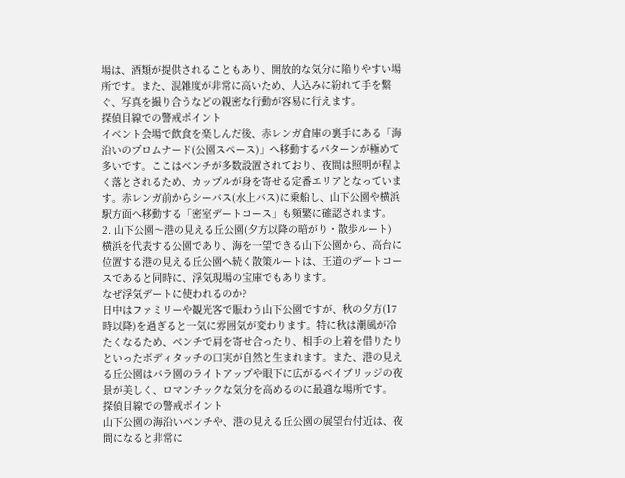場は、酒類が提供されることもあり、開放的な気分に陥りやすい場所です。また、混雑度が非常に高いため、人込みに紛れて手を繋ぐ、写真を撮り合うなどの親密な行動が容易に行えます。
探偵目線での警戒ポイント
イベント会場で飲食を楽しんだ後、赤レンガ倉庫の裏手にある「海沿いのプロムナード(公園スペース)」へ移動するパターンが極めて多いです。ここはベンチが多数設置されており、夜間は照明が程よく落とされるため、カップルが身を寄せる定番エリアとなっています。赤レンガ前からシーバス(水上バス)に乗船し、山下公園や横浜駅方面へ移動する「密室デートコース」も頻繁に確認されます。
2. 山下公園〜港の見える丘公園(夕方以降の暗がり・散歩ルート)
横浜を代表する公園であり、海を一望できる山下公園から、高台に位置する港の見える丘公園へ続く散策ルートは、王道のデートコースであると同時に、浮気現場の宝庫でもあります。
なぜ浮気デートに使われるのか?
日中はファミリーや観光客で賑わう山下公園ですが、秋の夕方(17時以降)を過ぎると一気に雰囲気が変わります。特に秋は潮風が冷たくなるため、ベンチで肩を寄せ合ったり、相手の上着を借りたりといったボディタッチの口実が自然と生まれます。また、港の見える丘公園はバラ園のライトアップや眼下に広がるベイブリッジの夜景が美しく、ロマンチックな気分を高めるのに最適な場所です。
探偵目線での警戒ポイント
山下公園の海沿いベンチや、港の見える丘公園の展望台付近は、夜間になると非常に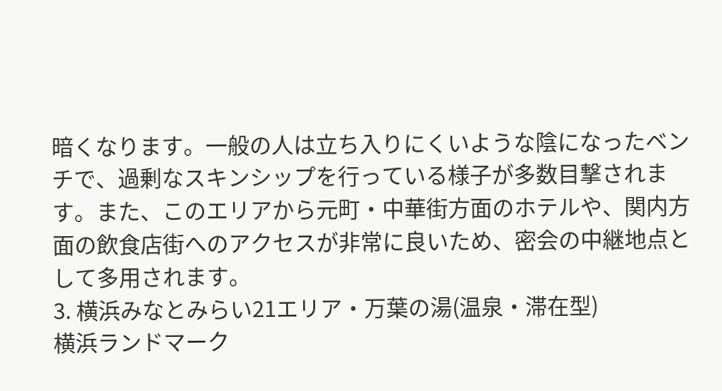暗くなります。一般の人は立ち入りにくいような陰になったベンチで、過剰なスキンシップを行っている様子が多数目撃されます。また、このエリアから元町・中華街方面のホテルや、関内方面の飲食店街へのアクセスが非常に良いため、密会の中継地点として多用されます。
3. 横浜みなとみらい21エリア・万葉の湯(温泉・滞在型)
横浜ランドマーク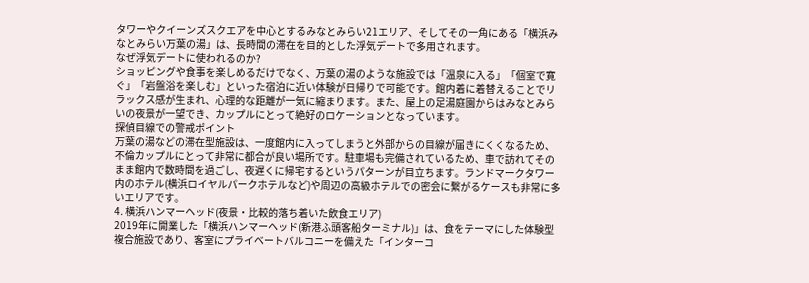タワーやクイーンズスクエアを中心とするみなとみらい21エリア、そしてその一角にある「横浜みなとみらい万葉の湯」は、長時間の滞在を目的とした浮気デートで多用されます。
なぜ浮気デートに使われるのか?
ショッピングや食事を楽しめるだけでなく、万葉の湯のような施設では「温泉に入る」「個室で寛ぐ」「岩盤浴を楽しむ」といった宿泊に近い体験が日帰りで可能です。館内着に着替えることでリラックス感が生まれ、心理的な距離が一気に縮まります。また、屋上の足湯庭園からはみなとみらいの夜景が一望でき、カップルにとって絶好のロケーションとなっています。
探偵目線での警戒ポイント
万葉の湯などの滞在型施設は、一度館内に入ってしまうと外部からの目線が届きにくくなるため、不倫カップルにとって非常に都合が良い場所です。駐車場も完備されているため、車で訪れてそのまま館内で数時間を過ごし、夜遅くに帰宅するというパターンが目立ちます。ランドマークタワー内のホテル(横浜ロイヤルパークホテルなど)や周辺の高級ホテルでの密会に繋がるケースも非常に多いエリアです。
4. 横浜ハンマーヘッド(夜景・比較的落ち着いた飲食エリア)
2019年に開業した「横浜ハンマーヘッド(新港ふ頭客船ターミナル)」は、食をテーマにした体験型複合施設であり、客室にプライベートバルコニーを備えた「インターコ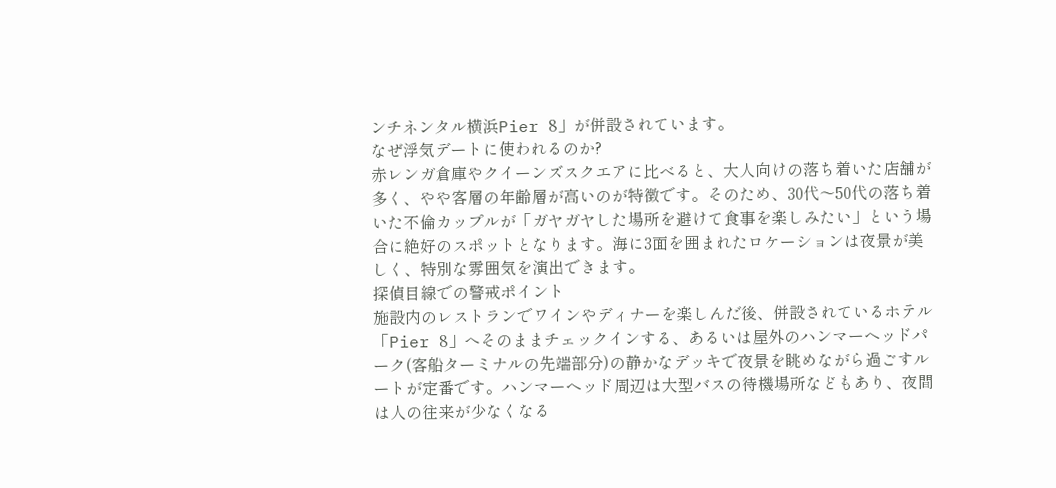ンチネンタル横浜Pier 8」が併設されています。
なぜ浮気デートに使われるのか?
赤レンガ倉庫やクイーンズスクエアに比べると、大人向けの落ち着いた店舗が多く、やや客層の年齢層が高いのが特徴です。そのため、30代〜50代の落ち着いた不倫カップルが「ガヤガヤした場所を避けて食事を楽しみたい」という場合に絶好のスポットとなります。海に3面を囲まれたロケーションは夜景が美しく、特別な雰囲気を演出できます。
探偵目線での警戒ポイント
施設内のレストランでワインやディナーを楽しんだ後、併設されているホテル「Pier 8」へそのままチェックインする、あるいは屋外のハンマーヘッドパーク(客船ターミナルの先端部分)の静かなデッキで夜景を眺めながら過ごすルートが定番です。ハンマーヘッド周辺は大型バスの待機場所などもあり、夜間は人の往来が少なくなる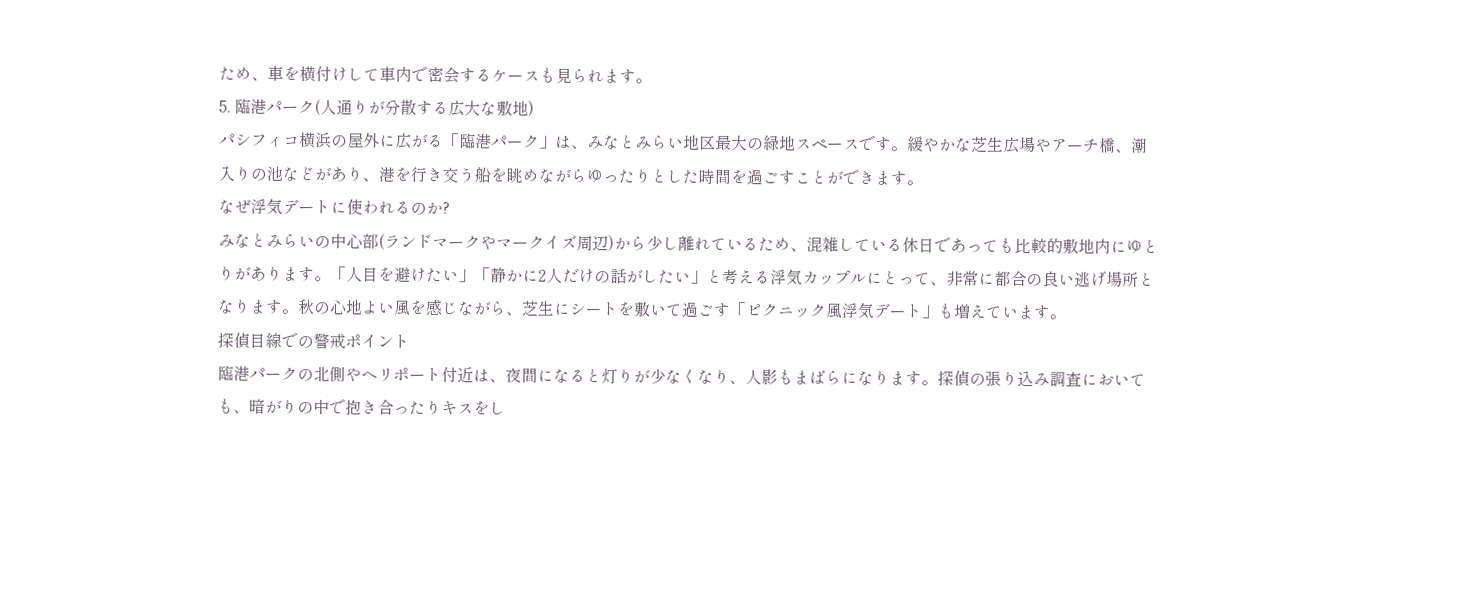ため、車を横付けして車内で密会するケースも見られます。
5. 臨港パーク(人通りが分散する広大な敷地)
パシフィコ横浜の屋外に広がる「臨港パーク」は、みなとみらい地区最大の緑地スペースです。緩やかな芝生広場やアーチ橋、潮入りの池などがあり、港を行き交う船を眺めながらゆったりとした時間を過ごすことができます。
なぜ浮気デートに使われるのか?
みなとみらいの中心部(ランドマークやマークイズ周辺)から少し離れているため、混雑している休日であっても比較的敷地内にゆとりがあります。「人目を避けたい」「静かに2人だけの話がしたい」と考える浮気カップルにとって、非常に都合の良い逃げ場所となります。秋の心地よい風を感じながら、芝生にシートを敷いて過ごす「ピクニック風浮気デート」も増えています。
探偵目線での警戒ポイント
臨港パークの北側やヘリポート付近は、夜間になると灯りが少なくなり、人影もまばらになります。探偵の張り込み調査においても、暗がりの中で抱き合ったりキスをし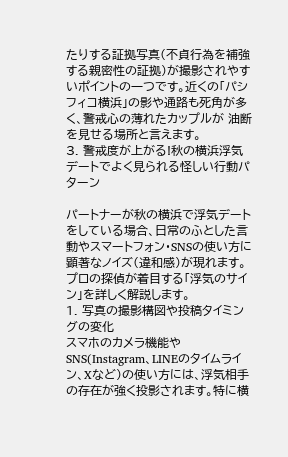たりする証拠写真(不貞行為を補強する親密性の証拠)が撮影されやすいポイントの一つです。近くの「パシフィコ横浜」の影や通路も死角が多く、警戒心の薄れたカップルが 油断を見せる場所と言えます。
3. 警戒度が上がる!秋の横浜浮気デートでよく見られる怪しい行動パターン

パートナーが秋の横浜で浮気デートをしている場合、日常のふとした言動やスマートフォン・SNSの使い方に顕著なノイズ(違和感)が現れます。プロの探偵が着目する「浮気のサイン」を詳しく解説します。
1. 写真の撮影構図や投稿タイミングの変化
スマホのカメラ機能やSNS(Instagram、LINEのタイムライン、Xなど)の使い方には、浮気相手の存在が強く投影されます。特に横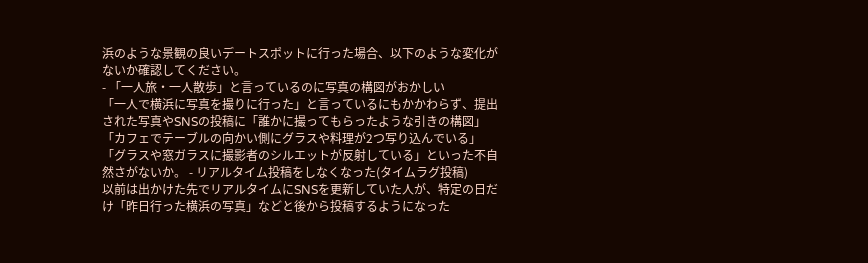浜のような景観の良いデートスポットに行った場合、以下のような変化がないか確認してください。
- 「一人旅・一人散歩」と言っているのに写真の構図がおかしい
「一人で横浜に写真を撮りに行った」と言っているにもかかわらず、提出された写真やSNSの投稿に「誰かに撮ってもらったような引きの構図」「カフェでテーブルの向かい側にグラスや料理が2つ写り込んでいる」「グラスや窓ガラスに撮影者のシルエットが反射している」といった不自然さがないか。 - リアルタイム投稿をしなくなった(タイムラグ投稿)
以前は出かけた先でリアルタイムにSNSを更新していた人が、特定の日だけ「昨日行った横浜の写真」などと後から投稿するようになった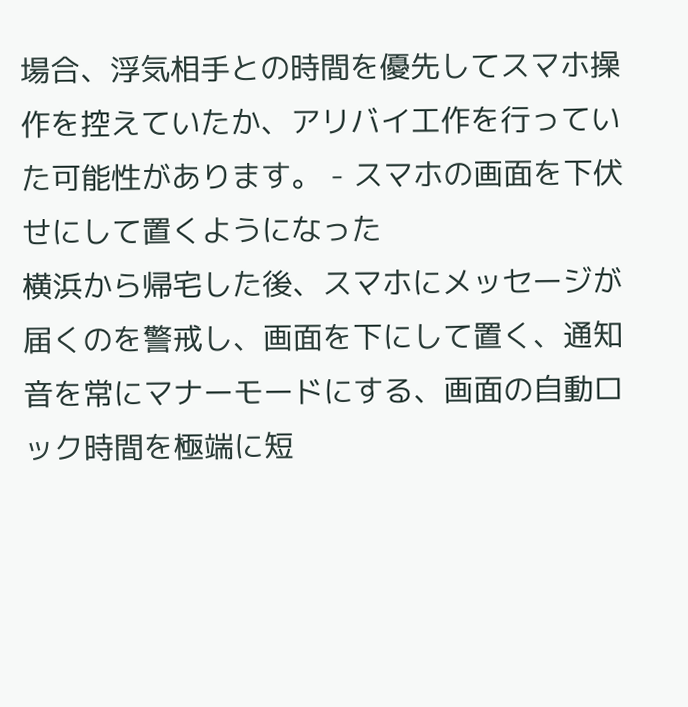場合、浮気相手との時間を優先してスマホ操作を控えていたか、アリバイ工作を行っていた可能性があります。 - スマホの画面を下伏せにして置くようになった
横浜から帰宅した後、スマホにメッセージが届くのを警戒し、画面を下にして置く、通知音を常にマナーモードにする、画面の自動ロック時間を極端に短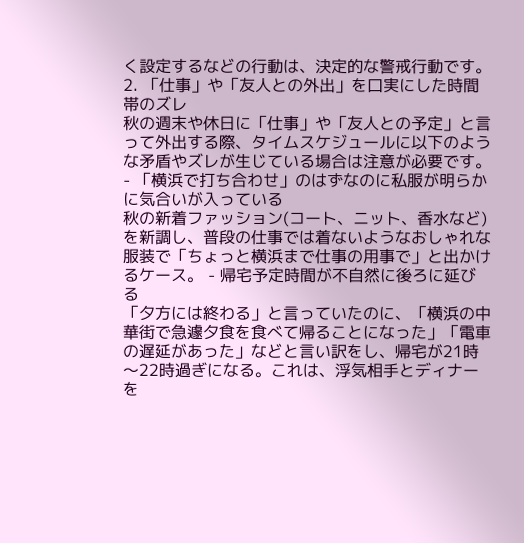く設定するなどの行動は、決定的な警戒行動です。
2. 「仕事」や「友人との外出」を口実にした時間帯のズレ
秋の週末や休日に「仕事」や「友人との予定」と言って外出する際、タイムスケジュールに以下のような矛盾やズレが生じている場合は注意が必要です。
- 「横浜で打ち合わせ」のはずなのに私服が明らかに気合いが入っている
秋の新着ファッション(コート、ニット、香水など)を新調し、普段の仕事では着ないようなおしゃれな服装で「ちょっと横浜まで仕事の用事で」と出かけるケース。 - 帰宅予定時間が不自然に後ろに延びる
「夕方には終わる」と言っていたのに、「横浜の中華街で急遽夕食を食べて帰ることになった」「電車の遅延があった」などと言い訳をし、帰宅が21時〜22時過ぎになる。これは、浮気相手とディナーを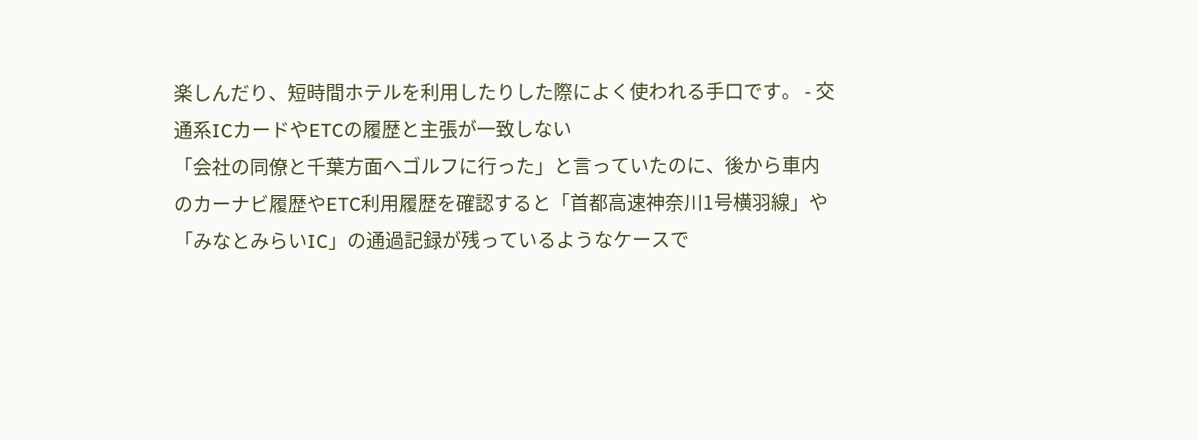楽しんだり、短時間ホテルを利用したりした際によく使われる手口です。 - 交通系ICカードやETCの履歴と主張が一致しない
「会社の同僚と千葉方面へゴルフに行った」と言っていたのに、後から車内のカーナビ履歴やETC利用履歴を確認すると「首都高速神奈川1号横羽線」や「みなとみらいIC」の通過記録が残っているようなケースで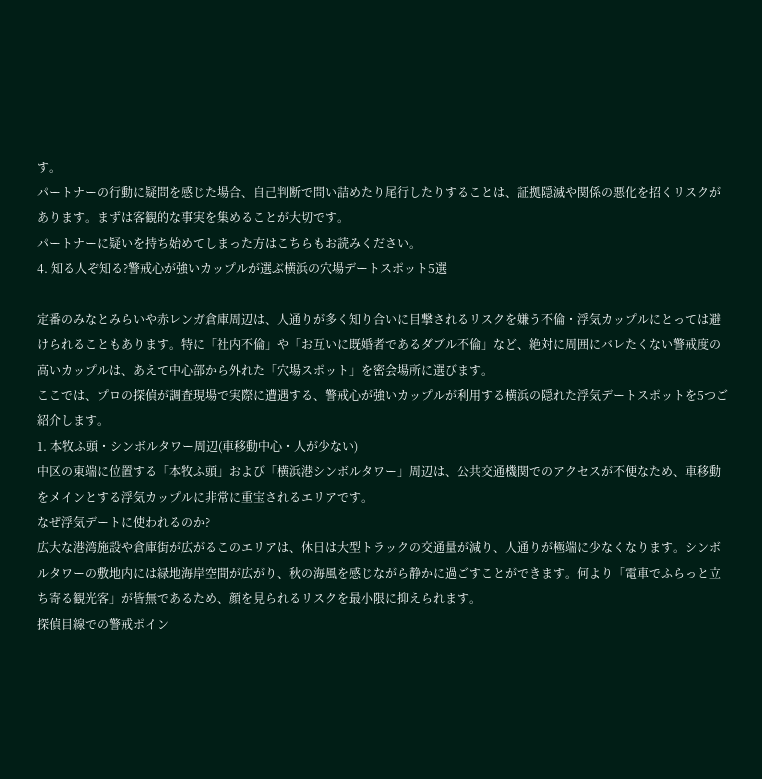す。
パートナーの行動に疑問を感じた場合、自己判断で問い詰めたり尾行したりすることは、証拠隠滅や関係の悪化を招くリスクがあります。まずは客観的な事実を集めることが大切です。
パートナーに疑いを持ち始めてしまった方はこちらもお読みください。
4. 知る人ぞ知る?警戒心が強いカップルが選ぶ横浜の穴場デートスポット5選

定番のみなとみらいや赤レンガ倉庫周辺は、人通りが多く知り合いに目撃されるリスクを嫌う不倫・浮気カップルにとっては避けられることもあります。特に「社内不倫」や「お互いに既婚者であるダブル不倫」など、絶対に周囲にバレたくない警戒度の高いカップルは、あえて中心部から外れた「穴場スポット」を密会場所に選びます。
ここでは、プロの探偵が調査現場で実際に遭遇する、警戒心が強いカップルが利用する横浜の隠れた浮気デートスポットを5つご紹介します。
1. 本牧ふ頭・シンボルタワー周辺(車移動中心・人が少ない)
中区の東端に位置する「本牧ふ頭」および「横浜港シンボルタワー」周辺は、公共交通機関でのアクセスが不便なため、車移動をメインとする浮気カップルに非常に重宝されるエリアです。
なぜ浮気デートに使われるのか?
広大な港湾施設や倉庫街が広がるこのエリアは、休日は大型トラックの交通量が減り、人通りが極端に少なくなります。シンボルタワーの敷地内には緑地海岸空間が広がり、秋の海風を感じながら静かに過ごすことができます。何より「電車でふらっと立ち寄る観光客」が皆無であるため、顔を見られるリスクを最小限に抑えられます。
探偵目線での警戒ポイン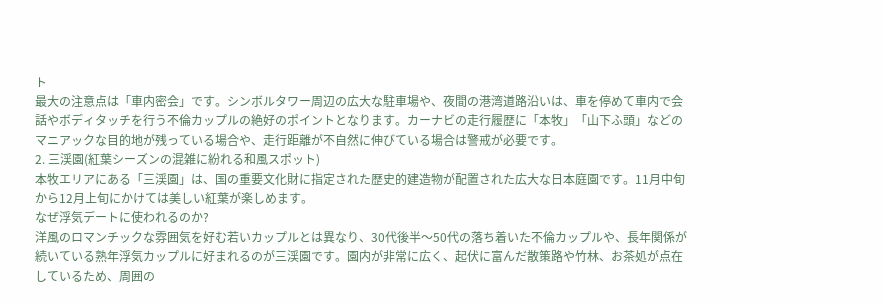ト
最大の注意点は「車内密会」です。シンボルタワー周辺の広大な駐車場や、夜間の港湾道路沿いは、車を停めて車内で会話やボディタッチを行う不倫カップルの絶好のポイントとなります。カーナビの走行履歴に「本牧」「山下ふ頭」などのマニアックな目的地が残っている場合や、走行距離が不自然に伸びている場合は警戒が必要です。
2. 三渓園(紅葉シーズンの混雑に紛れる和風スポット)
本牧エリアにある「三渓園」は、国の重要文化財に指定された歴史的建造物が配置された広大な日本庭園です。11月中旬から12月上旬にかけては美しい紅葉が楽しめます。
なぜ浮気デートに使われるのか?
洋風のロマンチックな雰囲気を好む若いカップルとは異なり、30代後半〜50代の落ち着いた不倫カップルや、長年関係が続いている熟年浮気カップルに好まれるのが三渓園です。園内が非常に広く、起伏に富んだ散策路や竹林、お茶処が点在しているため、周囲の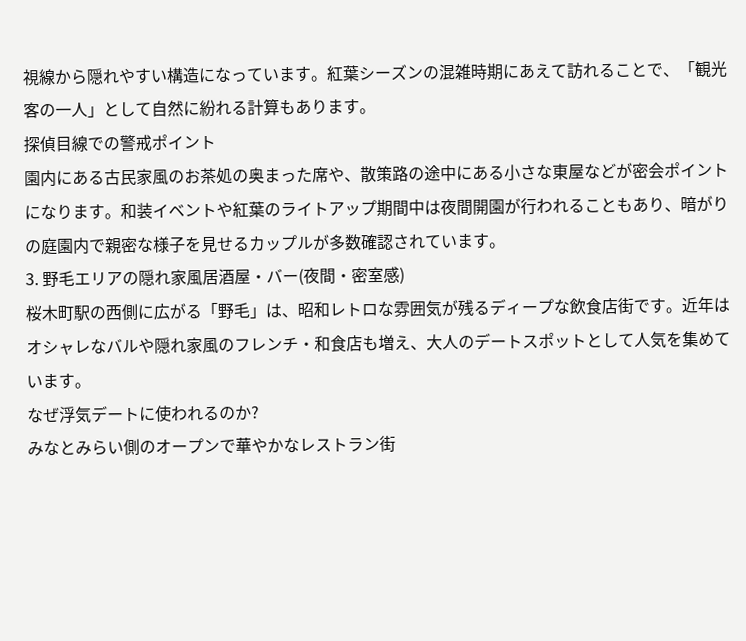視線から隠れやすい構造になっています。紅葉シーズンの混雑時期にあえて訪れることで、「観光客の一人」として自然に紛れる計算もあります。
探偵目線での警戒ポイント
園内にある古民家風のお茶処の奥まった席や、散策路の途中にある小さな東屋などが密会ポイントになります。和装イベントや紅葉のライトアップ期間中は夜間開園が行われることもあり、暗がりの庭園内で親密な様子を見せるカップルが多数確認されています。
3. 野毛エリアの隠れ家風居酒屋・バー(夜間・密室感)
桜木町駅の西側に広がる「野毛」は、昭和レトロな雰囲気が残るディープな飲食店街です。近年はオシャレなバルや隠れ家風のフレンチ・和食店も増え、大人のデートスポットとして人気を集めています。
なぜ浮気デートに使われるのか?
みなとみらい側のオープンで華やかなレストラン街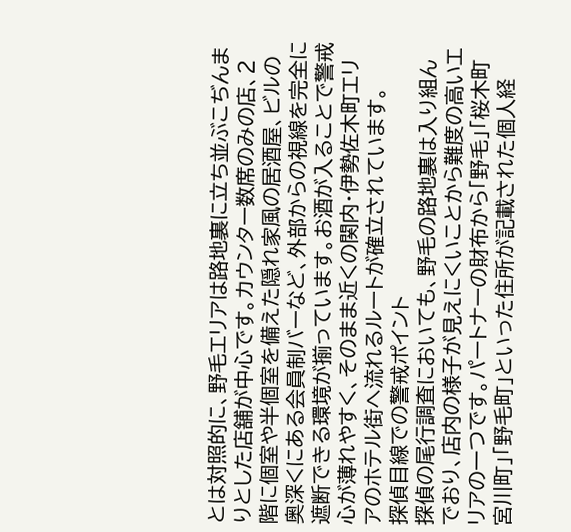とは対照的に、野毛エリアは路地裏に立ち並ぶこぢんまりとした店舗が中心です。カウンター数席のみの店、2階に個室や半個室を備えた隠れ家風の居酒屋、ビルの奥深くにある会員制バーなど、外部からの視線を完全に遮断できる環境が揃っています。お酒が入ることで警戒心が薄れやすく、そのまま近くの関内・伊勢佐木町エリアのホテル街へ流れるルートが確立されています。
探偵目線での警戒ポイント
探偵の尾行調査においても、野毛の路地裏は入り組んでおり、店内の様子が見えにくいことから難度の高いエリアの一つです。パートナーの財布から「野毛」「桜木町宮川町」「野毛町」といった住所が記載された個人経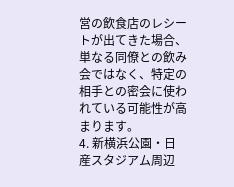営の飲食店のレシートが出てきた場合、単なる同僚との飲み会ではなく、特定の相手との密会に使われている可能性が高まります。
4. 新横浜公園・日産スタジアム周辺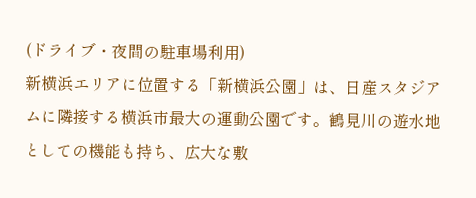(ドライブ・夜間の駐車場利用)
新横浜エリアに位置する「新横浜公園」は、日産スタジアムに隣接する横浜市最大の運動公園です。鶴見川の遊水地としての機能も持ち、広大な敷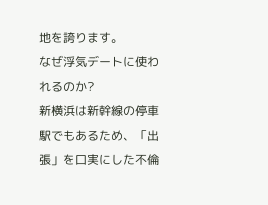地を誇ります。
なぜ浮気デートに使われるのか?
新横浜は新幹線の停車駅でもあるため、「出張」を口実にした不倫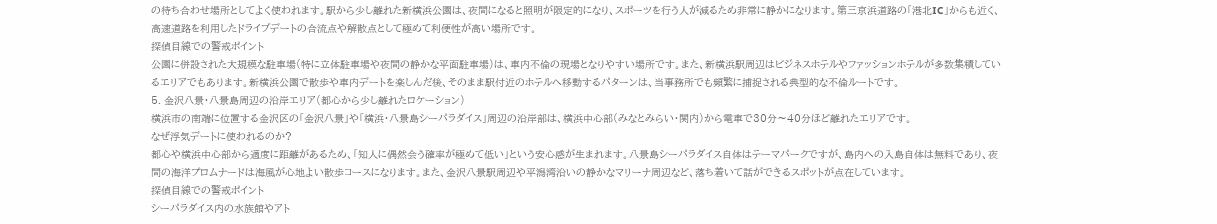の待ち合わせ場所としてよく使われます。駅から少し離れた新横浜公園は、夜間になると照明が限定的になり、スポーツを行う人が減るため非常に静かになります。第三京浜道路の「港北IC」からも近く、高速道路を利用したドライブデートの合流点や解散点として極めて利便性が高い場所です。
探偵目線での警戒ポイント
公園に併設された大規模な駐車場(特に立体駐車場や夜間の静かな平面駐車場)は、車内不倫の現場となりやすい場所です。また、新横浜駅周辺はビジネスホテルやファッションホテルが多数集積しているエリアでもあります。新横浜公園で散歩や車内デートを楽しんだ後、そのまま駅付近のホテルへ移動するパターンは、当事務所でも頻繁に捕捉される典型的な不倫ルートです。
5. 金沢八景・八景島周辺の沿岸エリア(都心から少し離れたロケーション)
横浜市の南端に位置する金沢区の「金沢八景」や「横浜・八景島シーパラダイス」周辺の沿岸部は、横浜中心部(みなとみらい・関内)から電車で30分〜40分ほど離れたエリアです。
なぜ浮気デートに使われるのか?
都心や横浜中心部から適度に距離があるため、「知人に偶然会う確率が極めて低い」という安心感が生まれます。八景島シーパラダイス自体はテーマパークですが、島内への入島自体は無料であり、夜間の海洋プロムナードは海風が心地よい散歩コースになります。また、金沢八景駅周辺や平潟湾沿いの静かなマリーナ周辺など、落ち着いて話ができるスポットが点在しています。
探偵目線での警戒ポイント
シーパラダイス内の水族館やアト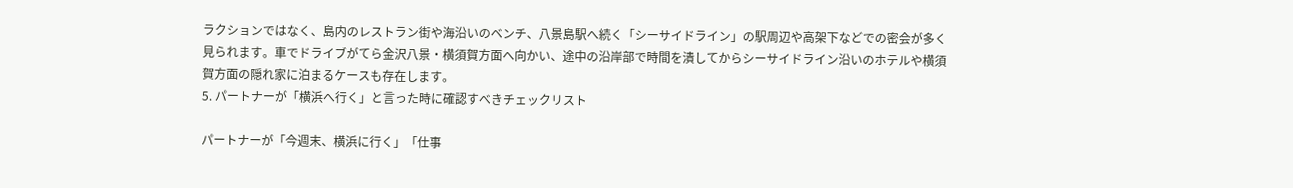ラクションではなく、島内のレストラン街や海沿いのベンチ、八景島駅へ続く「シーサイドライン」の駅周辺や高架下などでの密会が多く見られます。車でドライブがてら金沢八景・横須賀方面へ向かい、途中の沿岸部で時間を潰してからシーサイドライン沿いのホテルや横須賀方面の隠れ家に泊まるケースも存在します。
5. パートナーが「横浜へ行く」と言った時に確認すべきチェックリスト

パートナーが「今週末、横浜に行く」「仕事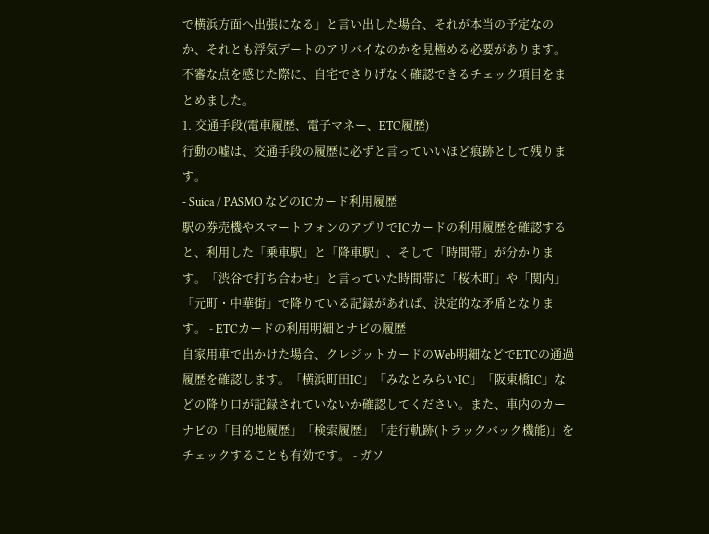で横浜方面へ出張になる」と言い出した場合、それが本当の予定なのか、それとも浮気デートのアリバイなのかを見極める必要があります。
不審な点を感じた際に、自宅でさりげなく確認できるチェック項目をまとめました。
1. 交通手段(電車履歴、電子マネー、ETC履歴)
行動の嘘は、交通手段の履歴に必ずと言っていいほど痕跡として残ります。
- Suica / PASMO などのICカード利用履歴
駅の券売機やスマートフォンのアプリでICカードの利用履歴を確認すると、利用した「乗車駅」と「降車駅」、そして「時間帯」が分かります。「渋谷で打ち合わせ」と言っていた時間帯に「桜木町」や「関内」「元町・中華街」で降りている記録があれば、決定的な矛盾となります。 - ETCカードの利用明細とナビの履歴
自家用車で出かけた場合、クレジットカードのWeb明細などでETCの通過履歴を確認します。「横浜町田IC」「みなとみらいIC」「阪東橋IC」などの降り口が記録されていないか確認してください。また、車内のカーナビの「目的地履歴」「検索履歴」「走行軌跡(トラックバック機能)」をチェックすることも有効です。 - ガソ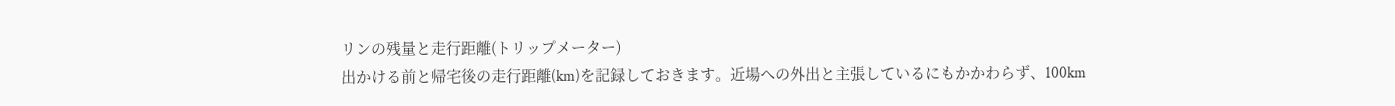リンの残量と走行距離(トリップメーター)
出かける前と帰宅後の走行距離(km)を記録しておきます。近場への外出と主張しているにもかかわらず、100km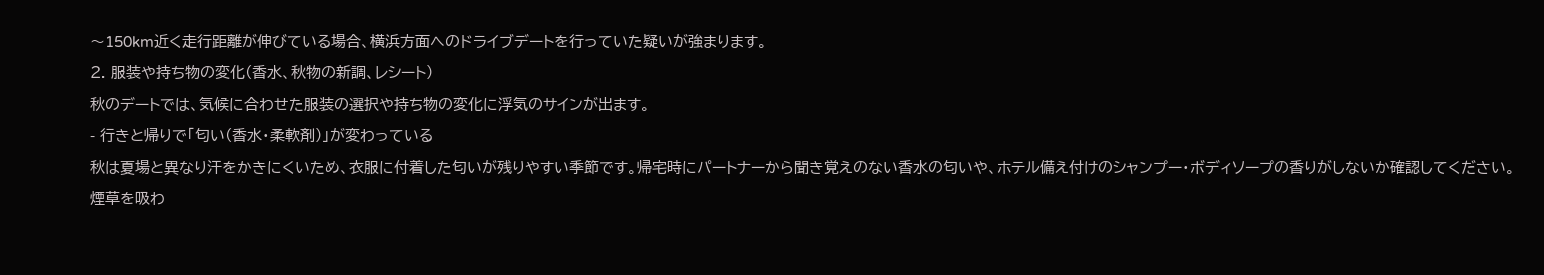〜150km近く走行距離が伸びている場合、横浜方面へのドライブデートを行っていた疑いが強まります。
2. 服装や持ち物の変化(香水、秋物の新調、レシート)
秋のデートでは、気候に合わせた服装の選択や持ち物の変化に浮気のサインが出ます。
- 行きと帰りで「匂い(香水・柔軟剤)」が変わっている
秋は夏場と異なり汗をかきにくいため、衣服に付着した匂いが残りやすい季節です。帰宅時にパートナーから聞き覚えのない香水の匂いや、ホテル備え付けのシャンプー・ボディソープの香りがしないか確認してください。煙草を吸わ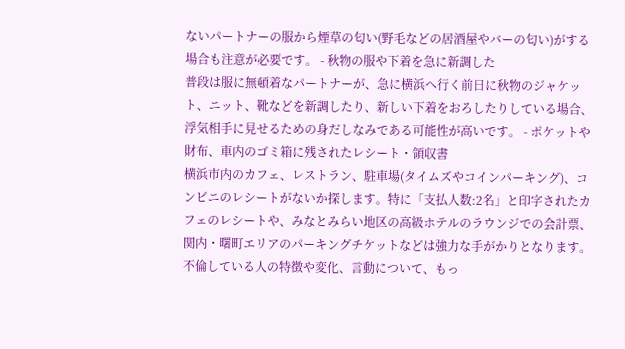ないパートナーの服から煙草の匂い(野毛などの居酒屋やバーの匂い)がする場合も注意が必要です。 - 秋物の服や下着を急に新調した
普段は服に無頓着なパートナーが、急に横浜へ行く前日に秋物のジャケット、ニット、靴などを新調したり、新しい下着をおろしたりしている場合、浮気相手に見せるための身だしなみである可能性が高いです。 - ポケットや財布、車内のゴミ箱に残されたレシート・領収書
横浜市内のカフェ、レストラン、駐車場(タイムズやコインパーキング)、コンビニのレシートがないか探します。特に「支払人数:2名」と印字されたカフェのレシートや、みなとみらい地区の高級ホテルのラウンジでの会計票、関内・曙町エリアのパーキングチケットなどは強力な手がかりとなります。
不倫している人の特徴や変化、言動について、もっ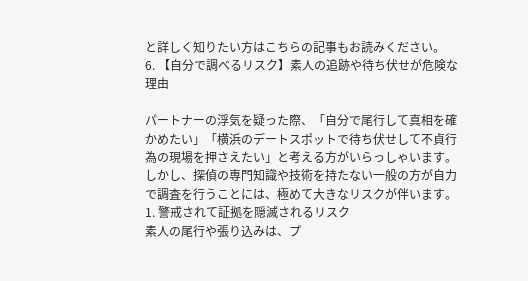と詳しく知りたい方はこちらの記事もお読みください。
6. 【自分で調べるリスク】素人の追跡や待ち伏せが危険な理由

パートナーの浮気を疑った際、「自分で尾行して真相を確かめたい」「横浜のデートスポットで待ち伏せして不貞行為の現場を押さえたい」と考える方がいらっしゃいます。しかし、探偵の専門知識や技術を持たない一般の方が自力で調査を行うことには、極めて大きなリスクが伴います。
1. 警戒されて証拠を隠滅されるリスク
素人の尾行や張り込みは、プ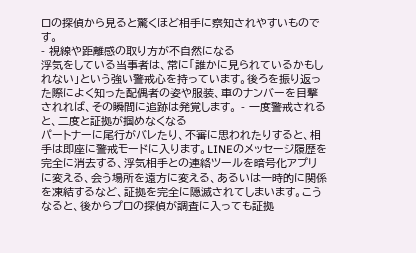ロの探偵から見ると驚くほど相手に察知されやすいものです。
- 視線や距離感の取り方が不自然になる
浮気をしている当事者は、常に「誰かに見られているかもしれない」という強い警戒心を持っています。後ろを振り返った際によく知った配偶者の姿や服装、車のナンバーを目撃されれば、その瞬間に追跡は発覚します。 - 一度警戒されると、二度と証拠が掴めなくなる
パートナーに尾行がバレたり、不審に思われたりすると、相手は即座に警戒モードに入ります。LINEのメッセージ履歴を完全に消去する、浮気相手との連絡ツールを暗号化アプリに変える、会う場所を遠方に変える、あるいは一時的に関係を凍結するなど、証拠を完全に隠滅されてしまいます。こうなると、後からプロの探偵が調査に入っても証拠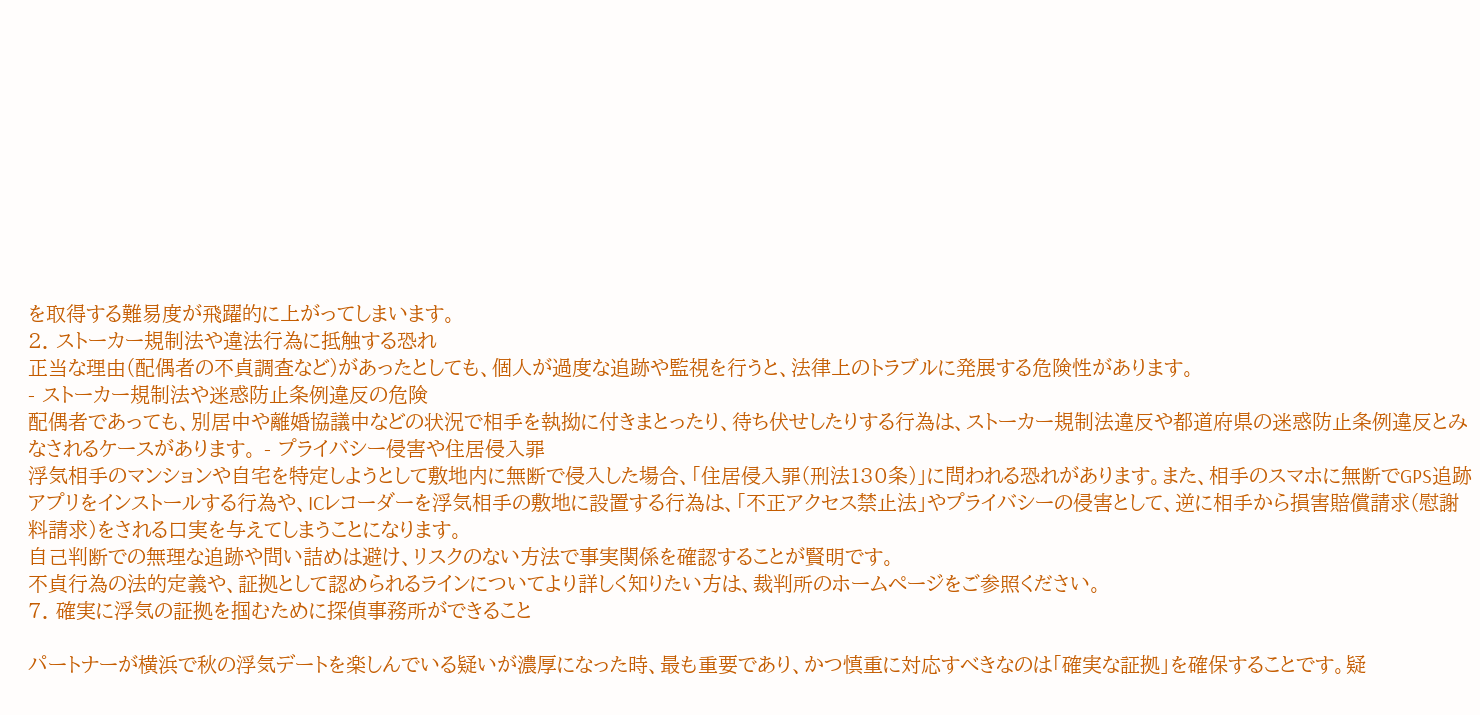を取得する難易度が飛躍的に上がってしまいます。
2. ストーカー規制法や違法行為に抵触する恐れ
正当な理由(配偶者の不貞調査など)があったとしても、個人が過度な追跡や監視を行うと、法律上のトラブルに発展する危険性があります。
- ストーカー規制法や迷惑防止条例違反の危険
配偶者であっても、別居中や離婚協議中などの状況で相手を執拗に付きまとったり、待ち伏せしたりする行為は、ストーカー規制法違反や都道府県の迷惑防止条例違反とみなされるケースがあります。 - プライバシー侵害や住居侵入罪
浮気相手のマンションや自宅を特定しようとして敷地内に無断で侵入した場合、「住居侵入罪(刑法130条)」に問われる恐れがあります。また、相手のスマホに無断でGPS追跡アプリをインストールする行為や、ICレコーダーを浮気相手の敷地に設置する行為は、「不正アクセス禁止法」やプライバシーの侵害として、逆に相手から損害賠償請求(慰謝料請求)をされる口実を与えてしまうことになります。
自己判断での無理な追跡や問い詰めは避け、リスクのない方法で事実関係を確認することが賢明です。
不貞行為の法的定義や、証拠として認められるラインについてより詳しく知りたい方は、裁判所のホームぺージをご参照ください。
7. 確実に浮気の証拠を掴むために探偵事務所ができること

パートナーが横浜で秋の浮気デートを楽しんでいる疑いが濃厚になった時、最も重要であり、かつ慎重に対応すべきなのは「確実な証拠」を確保することです。疑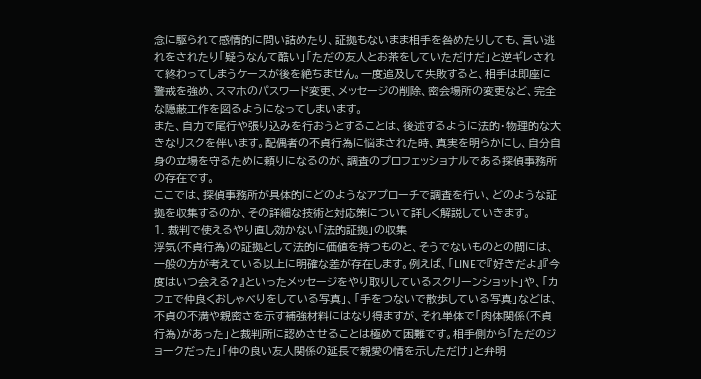念に駆られて感情的に問い詰めたり、証拠もないまま相手を咎めたりしても、言い逃れをされたり「疑うなんて酷い」「ただの友人とお茶をしていただけだ」と逆ギレされて終わってしまうケースが後を絶ちません。一度追及して失敗すると、相手は即座に警戒を強め、スマホのパスワード変更、メッセージの削除、密会場所の変更など、完全な隠蔽工作を図るようになってしまいます。
また、自力で尾行や張り込みを行おうとすることは、後述するように法的・物理的な大きなリスクを伴います。配偶者の不貞行為に悩まされた時、真実を明らかにし、自分自身の立場を守るために頼りになるのが、調査のプロフェッショナルである探偵事務所の存在です。
ここでは、探偵事務所が具体的にどのようなアプローチで調査を行い、どのような証拠を収集するのか、その詳細な技術と対応策について詳しく解説していきます。
1. 裁判で使えるやり直し効かない「法的証拠」の収集
浮気(不貞行為)の証拠として法的に価値を持つものと、そうでないものとの間には、一般の方が考えている以上に明確な差が存在します。例えば、「LINEで『好きだよ』『今度はいつ会える?』といったメッセージをやり取りしているスクリーンショット」や、「カフェで仲良くおしゃべりをしている写真」、「手をつないで散歩している写真」などは、不貞の不満や親密さを示す補強材料にはなり得ますが、それ単体で「肉体関係(不貞行為)があった」と裁判所に認めさせることは極めて困難です。相手側から「ただのジョークだった」「仲の良い友人関係の延長で親愛の情を示しただけ」と弁明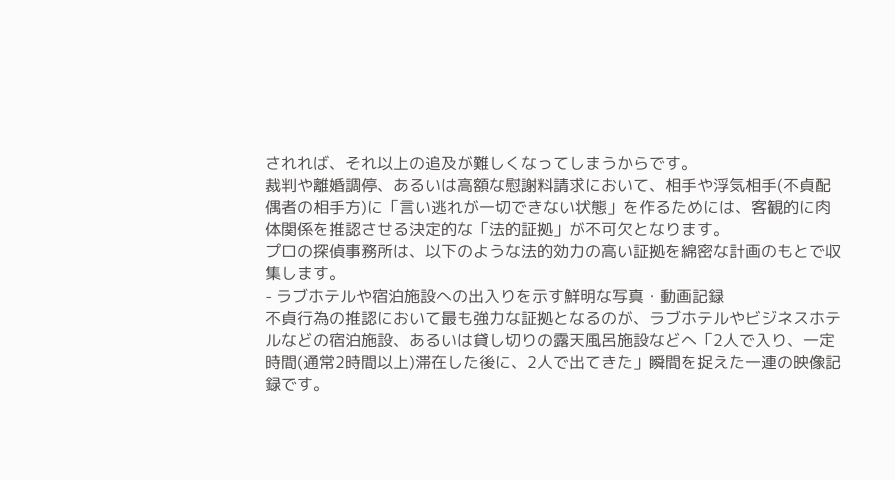されれば、それ以上の追及が難しくなってしまうからです。
裁判や離婚調停、あるいは高額な慰謝料請求において、相手や浮気相手(不貞配偶者の相手方)に「言い逃れが一切できない状態」を作るためには、客観的に肉体関係を推認させる決定的な「法的証拠」が不可欠となります。
プロの探偵事務所は、以下のような法的効力の高い証拠を綿密な計画のもとで収集します。
- ラブホテルや宿泊施設への出入りを示す鮮明な写真・動画記録
不貞行為の推認において最も強力な証拠となるのが、ラブホテルやビジネスホテルなどの宿泊施設、あるいは貸し切りの露天風呂施設などへ「2人で入り、一定時間(通常2時間以上)滞在した後に、2人で出てきた」瞬間を捉えた一連の映像記録です。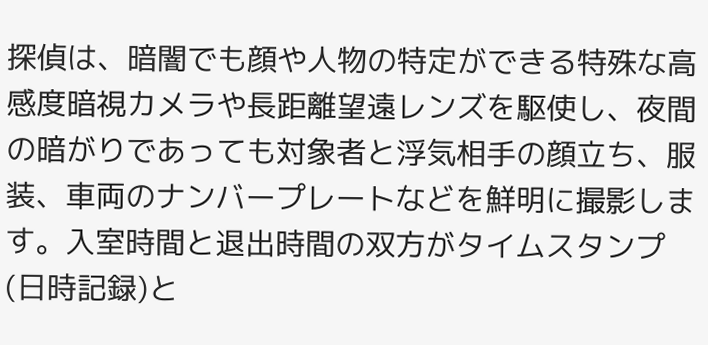探偵は、暗闇でも顔や人物の特定ができる特殊な高感度暗視カメラや長距離望遠レンズを駆使し、夜間の暗がりであっても対象者と浮気相手の顔立ち、服装、車両のナンバープレートなどを鮮明に撮影します。入室時間と退出時間の双方がタイムスタンプ(日時記録)と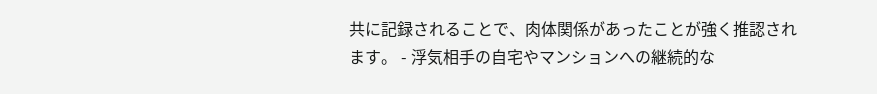共に記録されることで、肉体関係があったことが強く推認されます。 - 浮気相手の自宅やマンションへの継続的な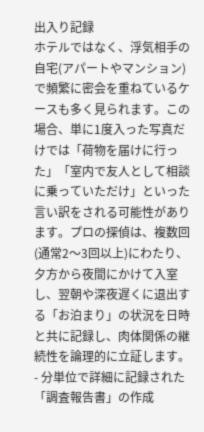出入り記録
ホテルではなく、浮気相手の自宅(アパートやマンション)で頻繁に密会を重ねているケースも多く見られます。この場合、単に1度入った写真だけでは「荷物を届けに行った」「室内で友人として相談に乗っていただけ」といった言い訳をされる可能性があります。プロの探偵は、複数回(通常2〜3回以上)にわたり、夕方から夜間にかけて入室し、翌朝や深夜遅くに退出する「お泊まり」の状況を日時と共に記録し、肉体関係の継続性を論理的に立証します。 - 分単位で詳細に記録された「調査報告書」の作成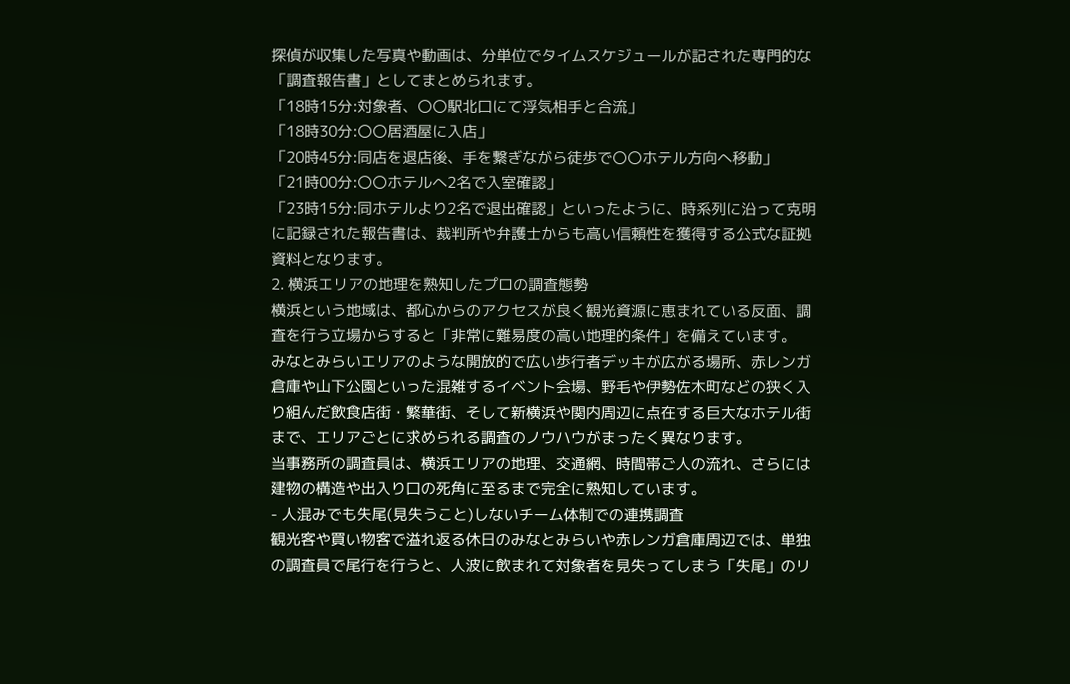探偵が収集した写真や動画は、分単位でタイムスケジュールが記された専門的な「調査報告書」としてまとめられます。
「18時15分:対象者、〇〇駅北口にて浮気相手と合流」
「18時30分:〇〇居酒屋に入店」
「20時45分:同店を退店後、手を繋ぎながら徒歩で〇〇ホテル方向へ移動」
「21時00分:〇〇ホテルへ2名で入室確認」
「23時15分:同ホテルより2名で退出確認」といったように、時系列に沿って克明に記録された報告書は、裁判所や弁護士からも高い信頼性を獲得する公式な証拠資料となります。
2. 横浜エリアの地理を熟知したプロの調査態勢
横浜という地域は、都心からのアクセスが良く観光資源に恵まれている反面、調査を行う立場からすると「非常に難易度の高い地理的条件」を備えています。
みなとみらいエリアのような開放的で広い歩行者デッキが広がる場所、赤レンガ倉庫や山下公園といった混雑するイベント会場、野毛や伊勢佐木町などの狭く入り組んだ飲食店街・繁華街、そして新横浜や関内周辺に点在する巨大なホテル街まで、エリアごとに求められる調査のノウハウがまったく異なります。
当事務所の調査員は、横浜エリアの地理、交通網、時間帯ご人の流れ、さらには建物の構造や出入り口の死角に至るまで完全に熟知しています。
- 人混みでも失尾(見失うこと)しないチーム体制での連携調査
観光客や買い物客で溢れ返る休日のみなとみらいや赤レンガ倉庫周辺では、単独の調査員で尾行を行うと、人波に飲まれて対象者を見失ってしまう「失尾」のリ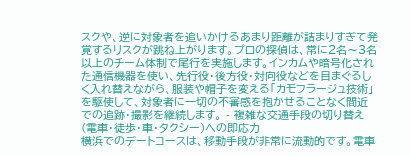スクや、逆に対象者を追いかけるあまり距離が詰まりすぎて発覚するリスクが跳ね上がります。プロの探偵は、常に2名〜3名以上のチーム体制で尾行を実施します。インカムや暗号化された通信機器を使い、先行役・後方役・対向役などを目まぐるしく入れ替えながら、服装や帽子を変える「カモフラージュ技術」を駆使して、対象者に一切の不審感を抱かせることなく間近での追跡・撮影を継続します。 - 複雑な交通手段の切り替え(電車・徒歩・車・タクシー)への即応力
横浜でのデートコースは、移動手段が非常に流動的です。電車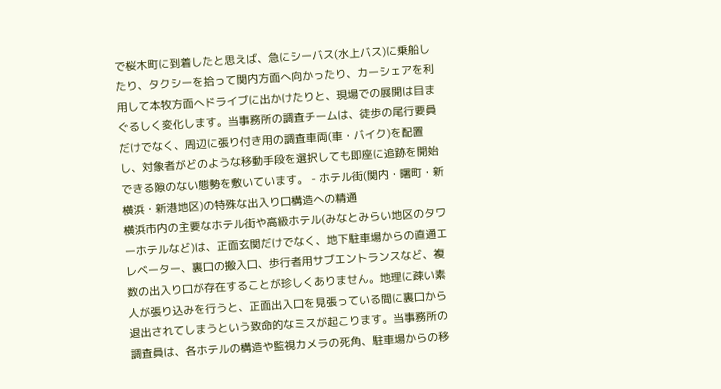で桜木町に到着したと思えば、急にシーバス(水上バス)に乗船したり、タクシーを拾って関内方面へ向かったり、カーシェアを利用して本牧方面へドライブに出かけたりと、現場での展開は目まぐるしく変化します。当事務所の調査チームは、徒歩の尾行要員だけでなく、周辺に張り付き用の調査車両(車・バイク)を配置し、対象者がどのような移動手段を選択しても即座に追跡を開始できる隙のない態勢を敷いています。 - ホテル街(関内・曙町・新横浜・新港地区)の特殊な出入り口構造への精通
横浜市内の主要なホテル街や高級ホテル(みなとみらい地区のタワーホテルなど)は、正面玄関だけでなく、地下駐車場からの直通エレベーター、裏口の搬入口、歩行者用サブエントランスなど、複数の出入り口が存在することが珍しくありません。地理に疎い素人が張り込みを行うと、正面出入口を見張っている間に裏口から退出されてしまうという致命的なミスが起こります。当事務所の調査員は、各ホテルの構造や監視カメラの死角、駐車場からの移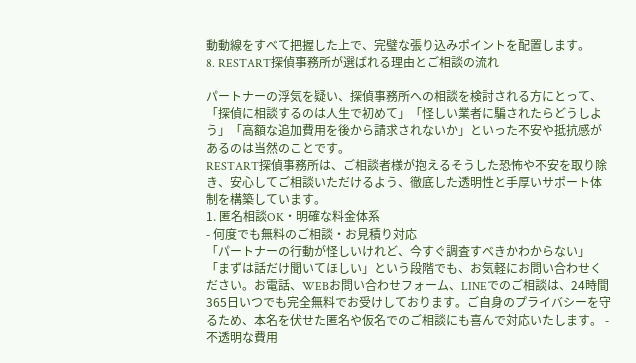動動線をすべて把握した上で、完璧な張り込みポイントを配置します。
8. RESTART探偵事務所が選ばれる理由とご相談の流れ

パートナーの浮気を疑い、探偵事務所への相談を検討される方にとって、「探偵に相談するのは人生で初めて」「怪しい業者に騙されたらどうしよう」「高額な追加費用を後から請求されないか」といった不安や抵抗感があるのは当然のことです。
RESTART探偵事務所は、ご相談者様が抱えるそうした恐怖や不安を取り除き、安心してご相談いただけるよう、徹底した透明性と手厚いサポート体制を構築しています。
1. 匿名相談OK・明確な料金体系
- 何度でも無料のご相談・お見積り対応
「パートナーの行動が怪しいけれど、今すぐ調査すべきかわからない」「まずは話だけ聞いてほしい」という段階でも、お気軽にお問い合わせください。お電話、WEBお問い合わせフォーム、LINEでのご相談は、24時間365日いつでも完全無料でお受けしております。ご自身のプライバシーを守るため、本名を伏せた匿名や仮名でのご相談にも喜んで対応いたします。 - 不透明な費用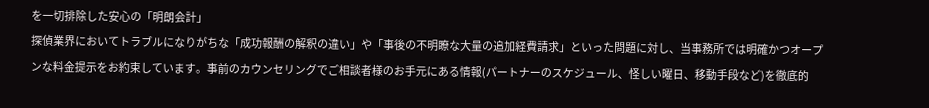を一切排除した安心の「明朗会計」
探偵業界においてトラブルになりがちな「成功報酬の解釈の違い」や「事後の不明瞭な大量の追加経費請求」といった問題に対し、当事務所では明確かつオープンな料金提示をお約束しています。事前のカウンセリングでご相談者様のお手元にある情報(パートナーのスケジュール、怪しい曜日、移動手段など)を徹底的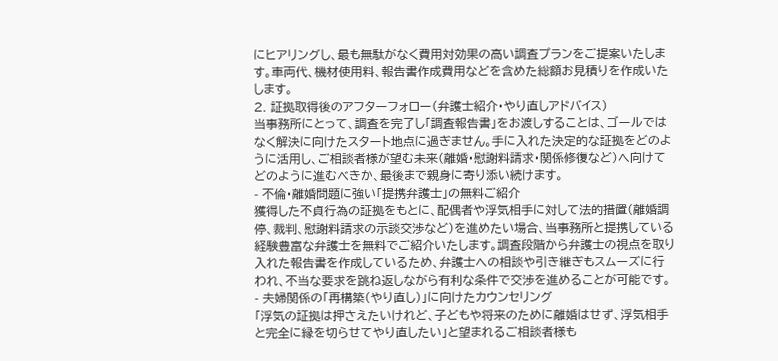にヒアリングし、最も無駄がなく費用対効果の高い調査プランをご提案いたします。車両代、機材使用料、報告書作成費用などを含めた総額お見積りを作成いたします。
2. 証拠取得後のアフターフォロー(弁護士紹介・やり直しアドバイス)
当事務所にとって、調査を完了し「調査報告書」をお渡しすることは、ゴールではなく解決に向けたスタート地点に過ぎません。手に入れた決定的な証拠をどのように活用し、ご相談者様が望む未来(離婚・慰謝料請求・関係修復など)へ向けてどのように進むべきか、最後まで親身に寄り添い続けます。
- 不倫・離婚問題に強い「提携弁護士」の無料ご紹介
獲得した不貞行為の証拠をもとに、配偶者や浮気相手に対して法的措置(離婚調停、裁判、慰謝料請求の示談交渉など)を進めたい場合、当事務所と提携している経験豊富な弁護士を無料でご紹介いたします。調査段階から弁護士の視点を取り入れた報告書を作成しているため、弁護士への相談や引き継ぎもスムーズに行われ、不当な要求を跳ね返しながら有利な条件で交渉を進めることが可能です。 - 夫婦関係の「再構築(やり直し)」に向けたカウンセリング
「浮気の証拠は押さえたいけれど、子どもや将来のために離婚はせず、浮気相手と完全に縁を切らせてやり直したい」と望まれるご相談者様も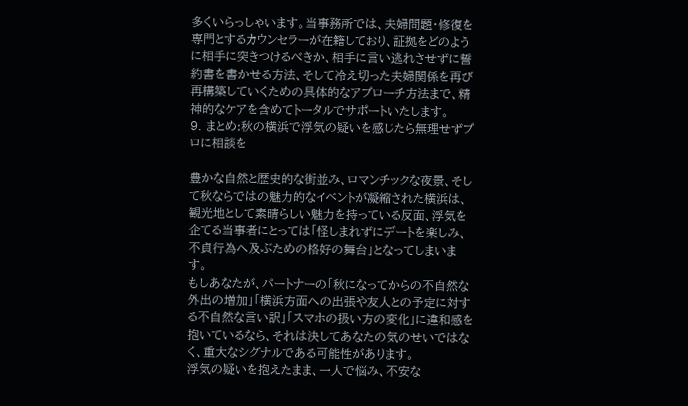多くいらっしゃいます。当事務所では、夫婦問題・修復を専門とするカウンセラーが在籍しており、証拠をどのように相手に突きつけるべきか、相手に言い逃れさせずに誓約書を書かせる方法、そして冷え切った夫婦関係を再び再構築していくための具体的なアプローチ方法まで、精神的なケアを含めてトータルでサポートいたします。
9. まとめ:秋の横浜で浮気の疑いを感じたら無理せずプロに相談を

豊かな自然と歴史的な街並み、ロマンチックな夜景、そして秋ならではの魅力的なイベントが凝縮された横浜は、観光地として素晴らしい魅力を持っている反面、浮気を企てる当事者にとっては「怪しまれずにデートを楽しみ、不貞行為へ及ぶための格好の舞台」となってしまいます。
もしあなたが、パートナーの「秋になってからの不自然な外出の増加」「横浜方面への出張や友人との予定に対する不自然な言い訳」「スマホの扱い方の変化」に違和感を抱いているなら、それは決してあなたの気のせいではなく、重大なシグナルである可能性があります。
浮気の疑いを抱えたまま、一人で悩み、不安な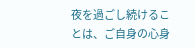夜を過ごし続けることは、ご自身の心身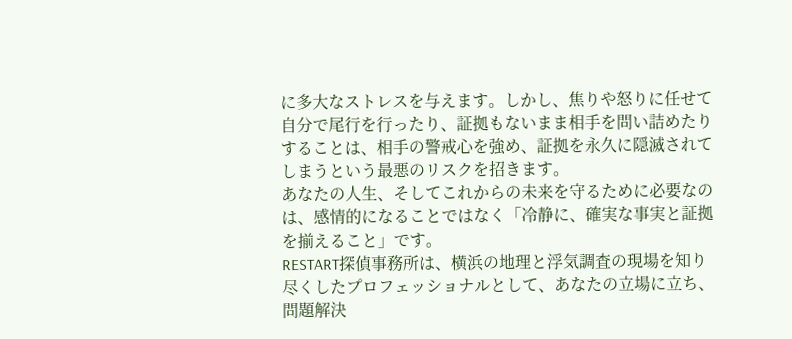に多大なストレスを与えます。しかし、焦りや怒りに任せて自分で尾行を行ったり、証拠もないまま相手を問い詰めたりすることは、相手の警戒心を強め、証拠を永久に隠滅されてしまうという最悪のリスクを招きます。
あなたの人生、そしてこれからの未来を守るために必要なのは、感情的になることではなく「冷静に、確実な事実と証拠を揃えること」です。
RESTART探偵事務所は、横浜の地理と浮気調査の現場を知り尽くしたプロフェッショナルとして、あなたの立場に立ち、問題解決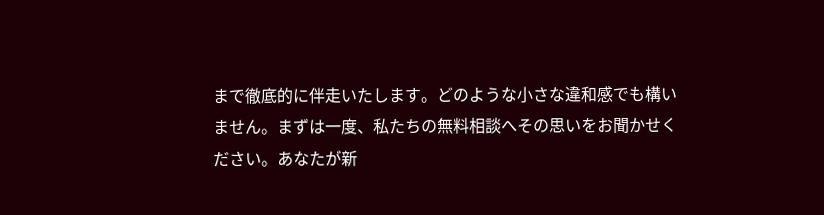まで徹底的に伴走いたします。どのような小さな違和感でも構いません。まずは一度、私たちの無料相談へその思いをお聞かせください。あなたが新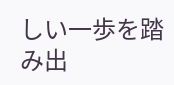しい一歩を踏み出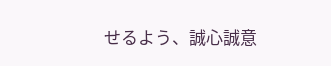せるよう、誠心誠意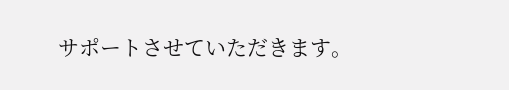サポートさせていただきます。